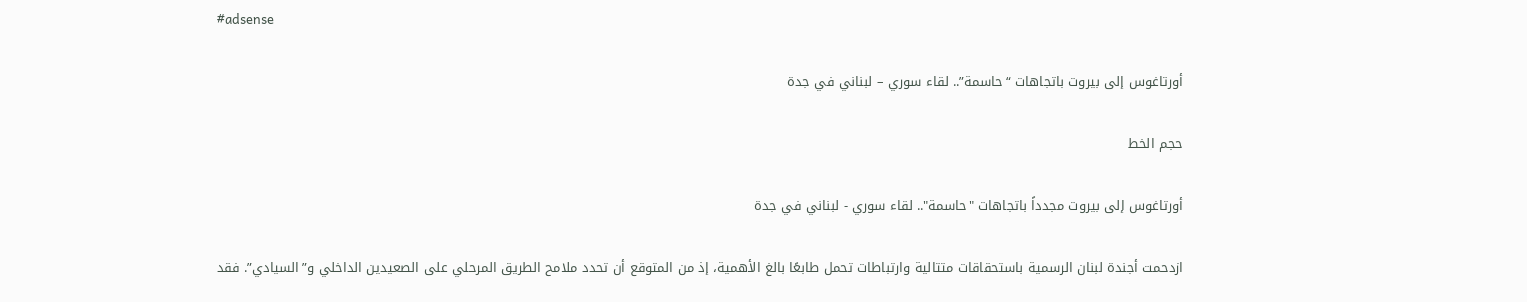#adsense

أورتاغوس إلى بيروت باتجاهات “حاسمة”.. لقاء سوري – لبناني في جدة

حجم الخط

أورتاغوس إلى بيروت مجدداً باتجاهات "حاسمة".. لقاء سوري - لبناني في جدة

ازدحمت أجندة لبنان الرسمية باستحقاقات متتالية وارتباطات تحمل طابعًا بالغ الأهمية، إذ من المتوقع أن تحدد ملامح الطريق المرحلي على الصعيدين الداخلي و”السيادي”. فقد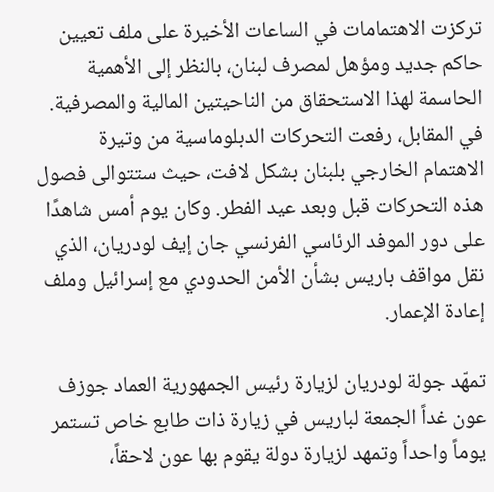تركزت الاهتمامات في الساعات الأخيرة على ملف تعيين حاكم جديد ومؤهل لمصرف لبنان، بالنظر إلى الأهمية الحاسمة لهذا الاستحقاق من الناحيتين المالية والمصرفية. في المقابل، رفعت التحركات الدبلوماسية من وتيرة الاهتمام الخارجي بلبنان بشكل لافت، حيث ستتوالى فصول هذه التحركات قبل وبعد عيد الفطر. وكان يوم أمس شاهدًا على دور الموفد الرئاسي الفرنسي جان إيف لودريان، الذي نقل مواقف باريس بشأن الأمن الحدودي مع إسرائيل وملف إعادة الإعمار.

تمهّد جولة لودريان لزيارة رئيس الجمهورية العماد جوزف عون غداً الجمعة لباريس في زيارة ذات طابع خاص تستمر يوماً واحداً وتمهد لزيارة دولة يقوم بها عون لاحقاً،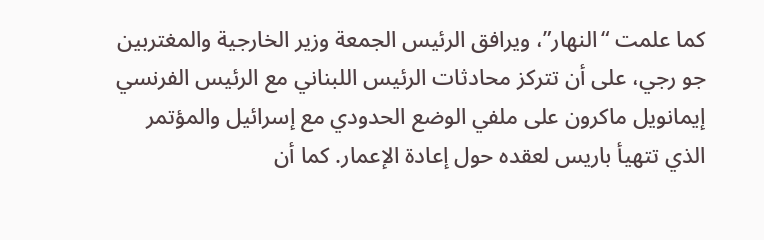كما علمت “النهار”، ويرافق الرئيس الجمعة وزير الخارجية والمغتربين جو رجي، على أن تتركز محادثات الرئيس اللبناني مع الرئيس الفرنسي إيمانويل ماكرون على ملفي الوضع الحدودي مع إسرائيل والمؤتمر الذي تتهيأ باريس لعقده حول إعادة الإعمار. كما أن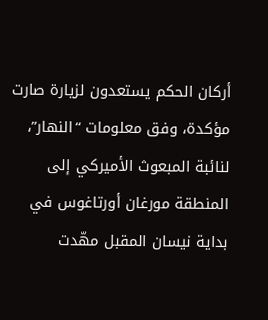أركان الحكم يستعدون لزيارة صارت مؤكدة، وفق معلومات “النهار”، لنائبة المبعوث الأميركي إلى المنطقة مورغان أورتاغوس في بداية نيسان المقبل مهّدت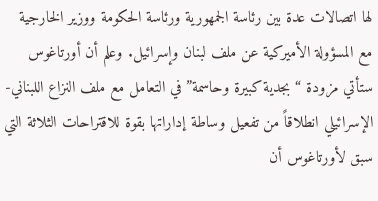لها اتصالات عدة بين رئاسة الجمهورية ورئاسة الحكومة ووزير الخارجية مع المسؤولة الأميركية عن ملف لبنان وإسرائيل. وعلم أن أورتاغوس ستأتي مزودة “بجدية كبيرة وحاسمة” في التعامل مع ملف النزاع اللبناني- الإسرائيلي انطلاقاً من تفعيل وساطة إداراتها بقوة للاقتراحات الثلاثة التي سبق لأورتاغوس أن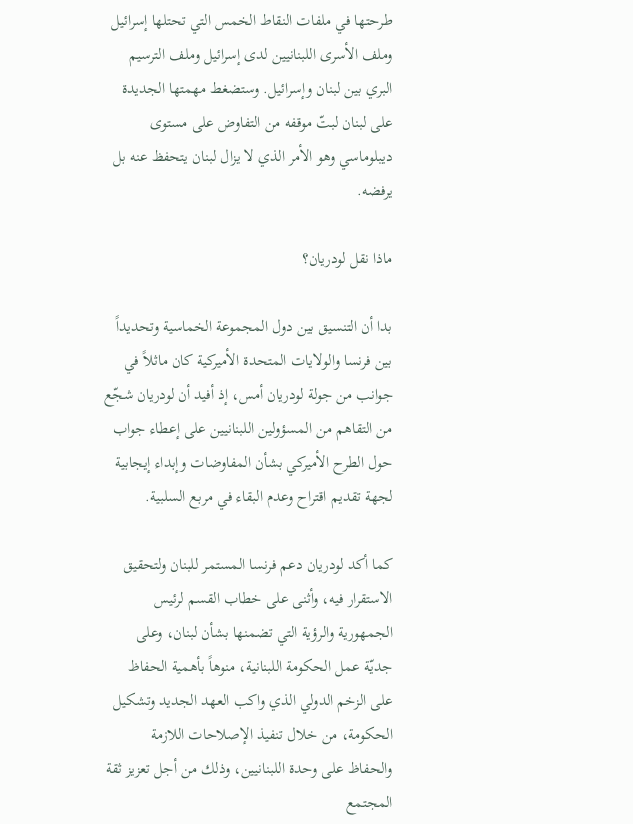طرحتها في ملفات النقاط الخمس التي تحتلها إسرائيل وملف الأسرى اللبنانيين لدى إسرائيل وملف الترسيم البري بين لبنان وإسرائيل. وستضغط مهمتها الجديدة على لبنان لبتّ موقفه من التفاوض على مستوى ديبلوماسي وهو الأمر الذي لا يزال لبنان يتحفظ عنه بل يرفضه.

ماذا نقل لودريان؟

بدا أن التنسيق بين دول المجموعة الخماسية وتحديداً بين فرنسا والولايات المتحدة الأميركية كان ماثلاً في جوانب من جولة لودريان أمس، إذ أفيد أن لودريان شجّع من التقاهم من المسؤولين اللبنانيين على إعطاء جواب حول الطرح الأميركي بشأن المفاوضات وإبداء إيجابية لجهة تقديم اقتراح وعدم البقاء في مربع السلبية.

كما أكد لودريان دعم فرنسا المستمر للبنان ولتحقيق الاستقرار فيه، وأثنى على خطاب القسم لرئيس الجمهورية والرؤية التي تضمنها بشأن لبنان، وعلى جديّة عمل الحكومة اللبنانية، منوهاً بأهمية الحفاظ على الزخم الدولي الذي واكب العهد الجديد وتشكيل الحكومة، من خلال تنفيذ الإصلاحات اللازمة والحفاظ على وحدة اللبنانيين، وذلك من أجل تعزيز ثقة المجتمع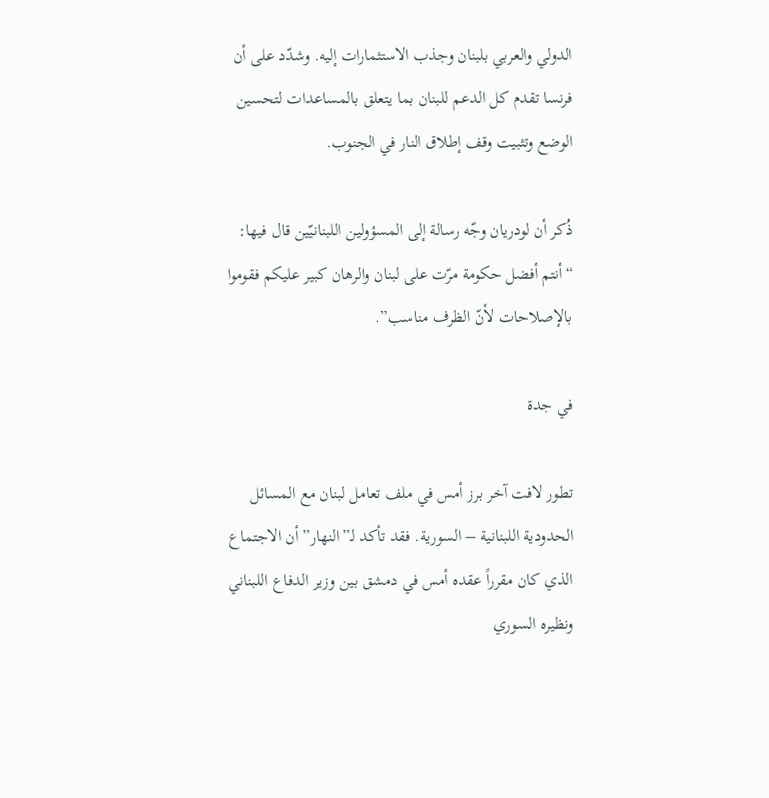الدولي والعربي بلبنان وجذب الاستثمارات إليه. وشدّد على أن فرنسا تقدم كل الدعم للبنان بما يتعلق بالمساعدات لتحسين الوضع وتثبيت وقف إطلاق النار في الجنوب.

ذُكر أن لودريان وجّه رسالة إلى المسؤولين اللبنانيّين قال فيها: “أنتم أفضل حكومة مرّت على لبنان والرهان كبير عليكم فقوموا بالإصلاحات لأنّ الظرف مناسب”.

في جدة

تطور لافت آخر برز أمس في ملف تعامل لبنان مع المسائل الحدودية اللبنانية – السورية. فقد تأكد لـ”النهار” أن الاجتماع الذي كان مقرراً عقده أمس في دمشق بين وزير الدفاع اللبناني ونظيره السوري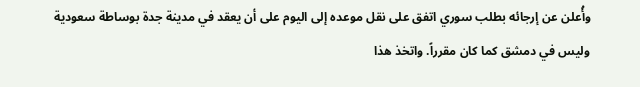وأُعلن عن إرجائه بطلب سوري اتفق على نقل موعده إلى اليوم على أن يعقد في مدينة جدة بوساطة سعودية وليس في دمشق كما كان مقرراً. واتخذ هذا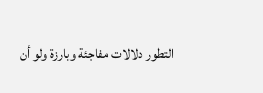التطور دلالات مفاجئة وبارزة ولو أن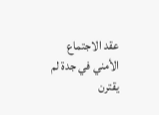عقد الاجتماع الأمني في جدة لم يقترن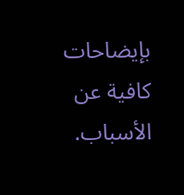بإيضاحات كافية عن الأسباب.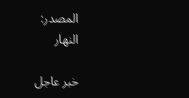المصدر:
النهار

خبر عاجل